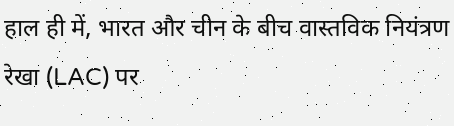हाल ही में, भारत और चीन के बीच वास्तविक नियंत्रण रेखा (LAC) पर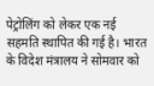पेट्रोलिंग को लेकर एक नई सहमति स्थापित की गई है। भारत के विदेश मंत्रालय ने सोमवार को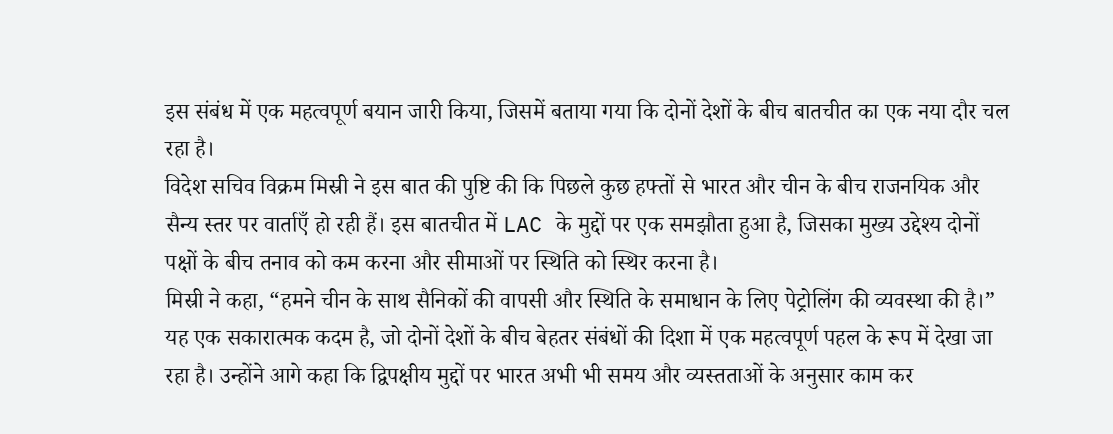इस संबंध में एक महत्वपूर्ण बयान जारी किया, जिसमें बताया गया कि दोनों देशों के बीच बातचीत का एक नया दौर चल रहा है।
विदेश सचिव विक्रम मिस्री ने इस बात की पुष्टि की कि पिछले कुछ हफ्तों से भारत और चीन के बीच राजनयिक और सैन्य स्तर पर वार्ताएँ हो रही हैं। इस बातचीत में LAC के मुद्दों पर एक समझौता हुआ है, जिसका मुख्य उद्देश्य दोनों पक्षों के बीच तनाव को कम करना और सीमाओं पर स्थिति को स्थिर करना है।
मिस्री ने कहा, “हमने चीन के साथ सैनिकों की वापसी और स्थिति के समाधान के लिए पेट्रोलिंग की व्यवस्था की है।” यह एक सकारात्मक कदम है, जो दोनों देशों के बीच बेहतर संबंधों की दिशा में एक महत्वपूर्ण पहल के रूप में देखा जा रहा है। उन्होंने आगे कहा कि द्विपक्षीय मुद्दों पर भारत अभी भी समय और व्यस्तताओं के अनुसार काम कर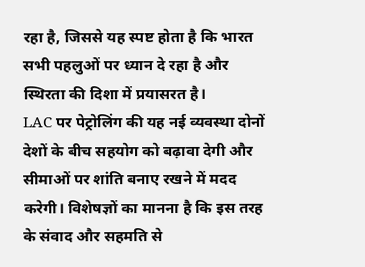रहा है, जिससे यह स्पष्ट होता है कि भारत सभी पहलुओं पर ध्यान दे रहा है और स्थिरता की दिशा में प्रयासरत है।
LAC पर पेट्रोलिंग की यह नई व्यवस्था दोनों देशों के बीच सहयोग को बढ़ावा देगी और सीमाओं पर शांति बनाए रखने में मदद करेगी। विशेषज्ञों का मानना है कि इस तरह के संवाद और सहमति से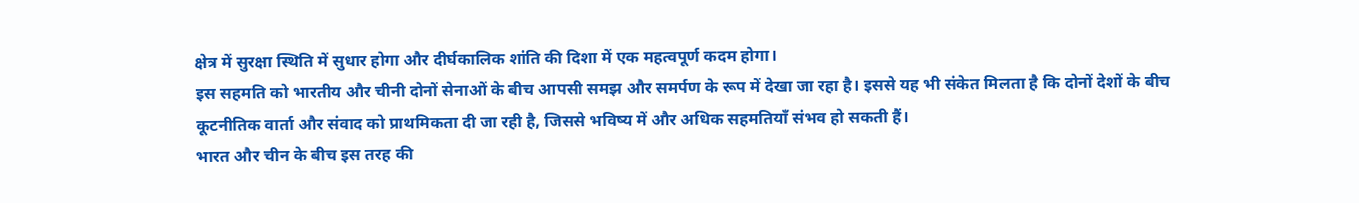क्षेत्र में सुरक्षा स्थिति में सुधार होगा और दीर्घकालिक शांति की दिशा में एक महत्वपूर्ण कदम होगा।
इस सहमति को भारतीय और चीनी दोनों सेनाओं के बीच आपसी समझ और समर्पण के रूप में देखा जा रहा है। इससे यह भी संकेत मिलता है कि दोनों देशों के बीच कूटनीतिक वार्ता और संवाद को प्राथमिकता दी जा रही है, जिससे भविष्य में और अधिक सहमतियाँ संभव हो सकती हैं।
भारत और चीन के बीच इस तरह की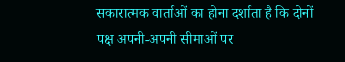सकारात्मक वार्ताओं का होना दर्शाता है कि दोनों पक्ष अपनी-अपनी सीमाओं पर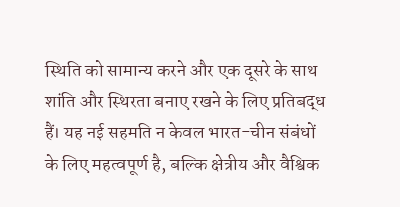स्थिति को सामान्य करने और एक दूसरे के साथ शांति और स्थिरता बनाए रखने के लिए प्रतिबद्ध हैं। यह नई सहमति न केवल भारत-चीन संबंधों के लिए महत्वपूर्ण है, बल्कि क्षेत्रीय और वैश्विक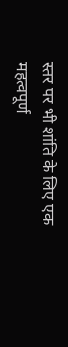स्तर पर भी शांति के लिए एक महत्वपूर्ण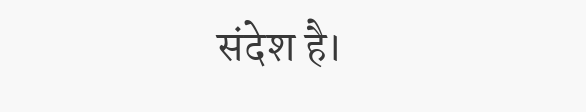संदेश है।